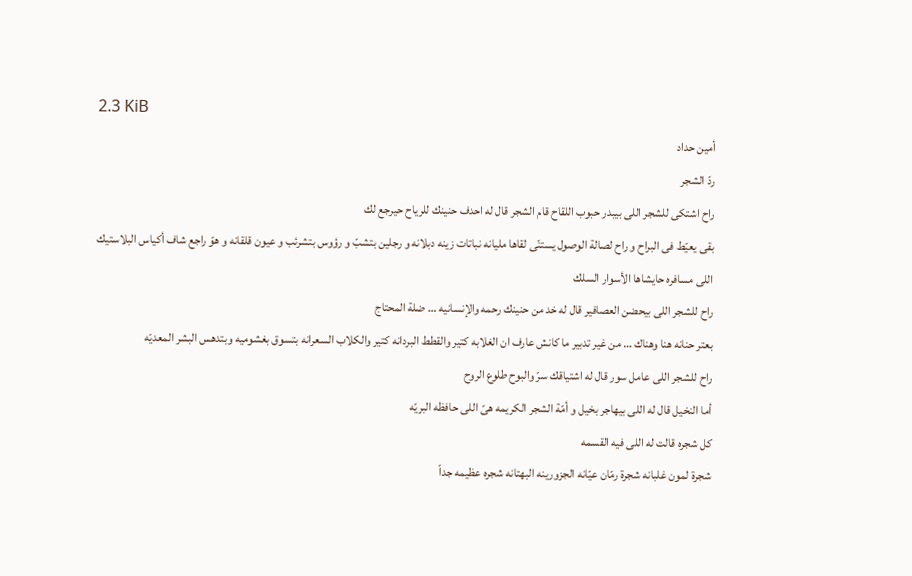2.3 KiB
أمين حداد
ردّ الشجر
راح اشتكى للشجر اللى بيبدر حبوب اللقاح قام الشجر قال له احدف حنينك للرياح حيرجع لك
بقى يعيّط فى البراح و راح لصالة الوصول يستنّى لقاها مليانه نباتات زينه دبلانه و رجلين بتشبّ و رؤوس بتشرئب و عيون قلقانه و هوّ راجع شاف أكياس البلاستيك اللى مسافره حايشاها الأسوار السلك
راح للشجر اللى بيحضن العصافير قال له خد من حنينك رحمه والإنسانيه … ضلة المحتاج
بعتر حنانه هنا وهناك … من غير تدبير ما كانش عارف ان الغلابه كتير والقطط البردانه كتير والكلاب السعرانه بتسوق بغشوميه وبتدهس البشر المعديّه
راح للشجر اللى عامل سور قال له اشتياقك سرّ والبوح طلوع الروح
أما النخيل قال له اللى بيهاجر بخيل و أمّة الشجر الكريمه هىّ اللى حافظه البريّه
كل شجره قالت له اللى فيه القسمه
شجرة لمون غلبانه شجرة رمّان عيّانه الجزورينه البهتانه شجره عظيمه جداّ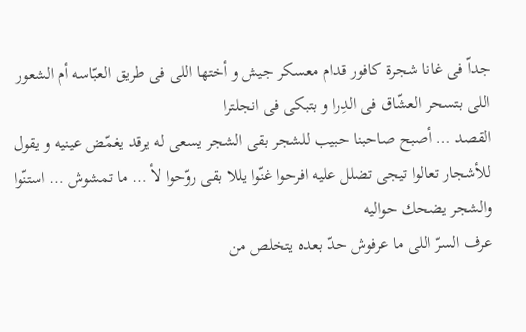جداّ فى غانا شجرة كافور قدام معسكر جيش و أختها اللى فى طريق العبّاسه أم الشعور اللى بتسحر العشّاق فى الدِرا و بتبكى فى انجلترا
القصد … أصبح صاحبنا حبيب للشجر بقى الشجر يسعى له يرقد يغمّض عينيه و يقول للأشجار تعالوا تيجى تضلل عليه افرحوا غنّوا يللا بقى روّحوا لأ … ما تمشوش … استنّوا والشجر يضحك حواليه
عرف السرّ اللى ما عرفوش حدّ بعده يتخلص من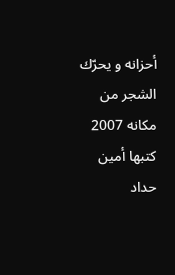أحزانه و يحرّك الشجر من مكانه 2007
كتبها أمين حداد